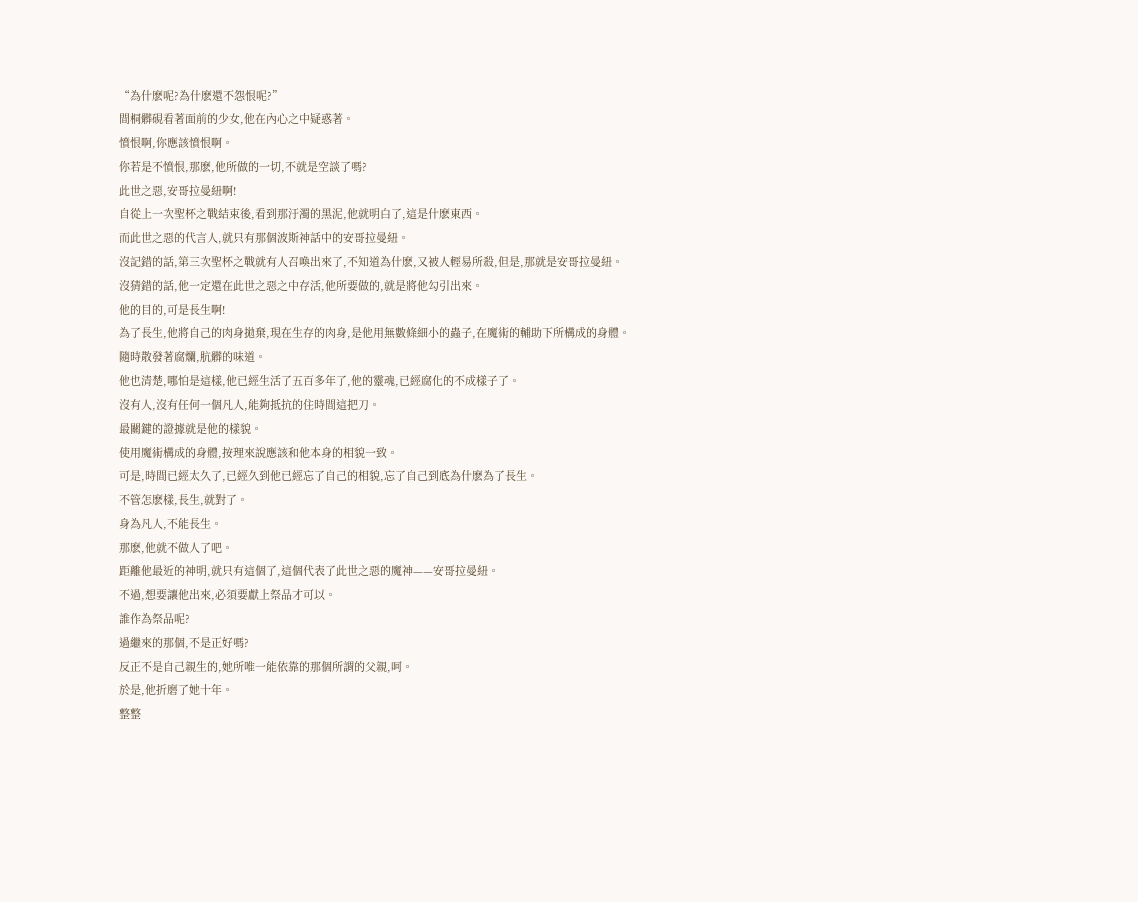“為什麽呢?為什麽還不怨恨呢?”
間桐髒硯看著面前的少女,他在內心之中疑惑著。
憤恨啊,你應該憤恨啊。
你若是不憤恨,那麽,他所做的一切,不就是空談了嗎?
此世之惡,安哥拉曼紐啊!
自從上一次聖杯之戰結束後,看到那汙濁的黑泥,他就明白了,這是什麽東西。
而此世之惡的代言人,就只有那個波斯神話中的安哥拉曼紐。
沒記錯的話,第三次聖杯之戰就有人召喚出來了,不知道為什麽,又被人輕易所殺,但是,那就是安哥拉曼紐。
沒猜錯的話,他一定還在此世之惡之中存活,他所要做的,就是將他勾引出來。
他的目的,可是長生啊!
為了長生,他將自己的肉身拋棄,現在生存的肉身,是他用無數條細小的蟲子,在魔術的輔助下所構成的身體。
隨時散發著腐爛,肮髒的味道。
他也清楚,哪怕是這樣,他已經生活了五百多年了,他的靈魂,已經腐化的不成樣子了。
沒有人,沒有任何一個凡人,能夠抵抗的住時間這把刀。
最關鍵的證據就是他的樣貌。
使用魔術構成的身體,按理來說應該和他本身的相貌一致。
可是,時間已經太久了,已經久到他已經忘了自己的相貌,忘了自己到底為什麽為了長生。
不管怎麽樣,長生,就對了。
身為凡人,不能長生。
那麽,他就不做人了吧。
距離他最近的神明,就只有這個了,這個代表了此世之惡的魔神——安哥拉曼紐。
不過,想要讓他出來,必須要獻上祭品才可以。
誰作為祭品呢?
過繼來的那個,不是正好嗎?
反正不是自己親生的,她所唯一能依靠的那個所謂的父親,呵。
於是,他折磨了她十年。
整整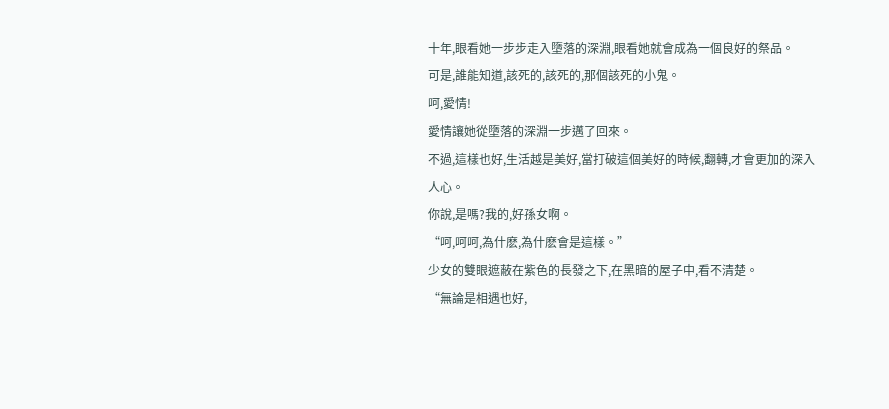十年,眼看她一步步走入墮落的深淵,眼看她就會成為一個良好的祭品。
可是,誰能知道,該死的,該死的,那個該死的小鬼。
呵,愛情!
愛情讓她從墮落的深淵一步邁了回來。
不過,這樣也好,生活越是美好,當打破這個美好的時候,翻轉,才會更加的深入人心。
你說,是嗎?我的,好孫女啊。
“呵,呵呵,為什麽,為什麽會是這樣。”
少女的雙眼遮蔽在紫色的長發之下,在黑暗的屋子中,看不清楚。
“無論是相遇也好,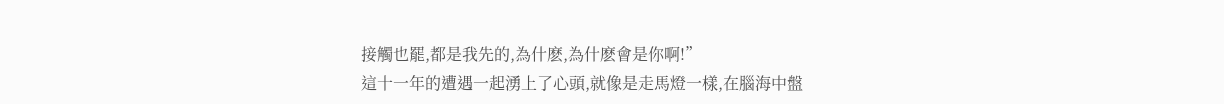接觸也罷,都是我先的,為什麽,為什麽會是你啊!”
這十一年的遭遇一起湧上了心頭,就像是走馬燈一樣,在腦海中盤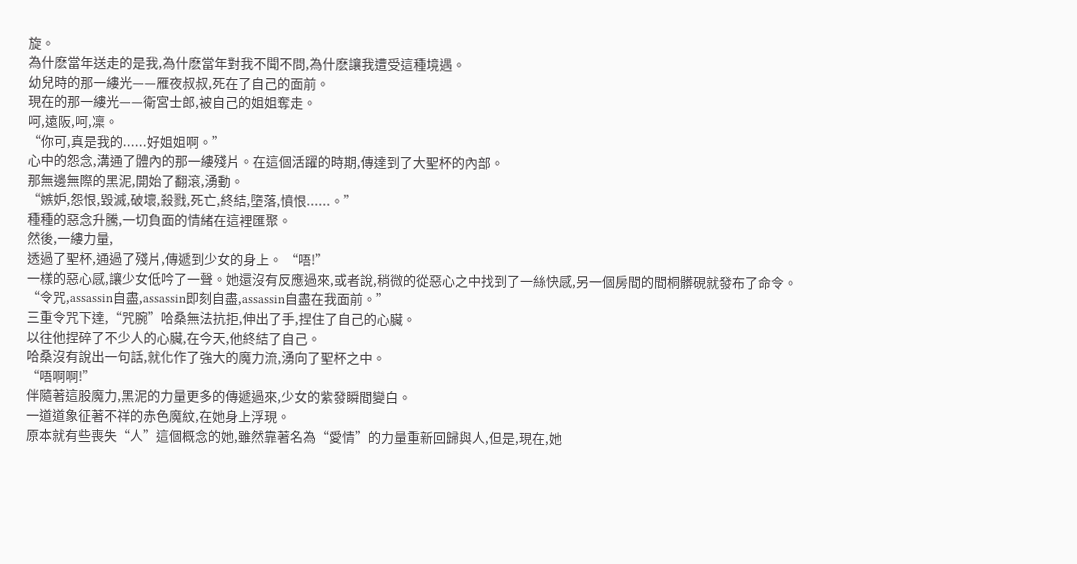旋。
為什麽當年送走的是我,為什麽當年對我不聞不問,為什麽讓我遭受這種境遇。
幼兒時的那一縷光——雁夜叔叔,死在了自己的面前。
現在的那一縷光——衛宮士郎,被自己的姐姐奪走。
呵,遠阪,呵,凜。
“你可,真是我的......好姐姐啊。”
心中的怨念,溝通了體內的那一縷殘片。在這個活躍的時期,傳達到了大聖杯的內部。
那無邊無際的黑泥,開始了翻滾,湧動。
“嫉妒,怨恨,毀滅,破壞,殺戮,死亡,終結,墮落,憤恨......。”
種種的惡念升騰,一切負面的情緒在這裡匯聚。
然後,一縷力量,
透過了聖杯,通過了殘片,傳遞到少女的身上。 “唔!”
一樣的惡心感,讓少女低吟了一聲。她還沒有反應過來,或者說,稍微的從惡心之中找到了一絲快感,另一個房間的間桐髒硯就發布了命令。
“令咒,assassin自盡,assassin即刻自盡,assassin自盡在我面前。”
三重令咒下達,“咒腕”哈桑無法抗拒,伸出了手,捏住了自己的心臟。
以往他捏碎了不少人的心臟,在今天,他終結了自己。
哈桑沒有說出一句話,就化作了強大的魔力流,湧向了聖杯之中。
“唔啊啊!”
伴隨著這股魔力,黑泥的力量更多的傳遞過來,少女的紫發瞬間變白。
一道道象征著不祥的赤色魔紋,在她身上浮現。
原本就有些喪失“人”這個概念的她,雖然靠著名為“愛情”的力量重新回歸與人,但是,現在,她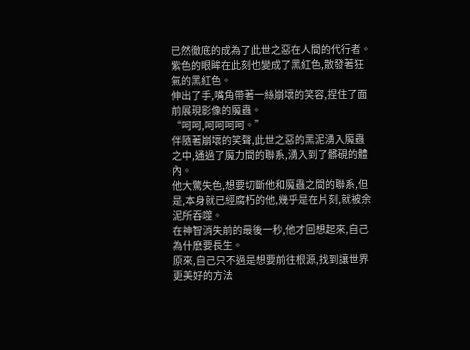已然徹底的成為了此世之惡在人間的代行者。
紫色的眼眸在此刻也變成了黑紅色,散發著狂氣的黑紅色。
伸出了手,嘴角帶著一絲崩壞的笑容,捏住了面前展現影像的魔蟲。
“呵呵,呵呵呵呵。”
伴隨著崩壞的笑聲,此世之惡的黑泥湧入魔蟲之中,通過了魔力間的聯系,湧入到了髒硯的體內。
他大驚失色,想要切斷他和魔蟲之間的聯系,但是,本身就已經腐朽的他,幾乎是在片刻,就被余泥所吞噬。
在神智消失前的最後一秒,他才回想起來,自己為什麽要長生。
原來,自己只不過是想要前往根源,找到讓世界更美好的方法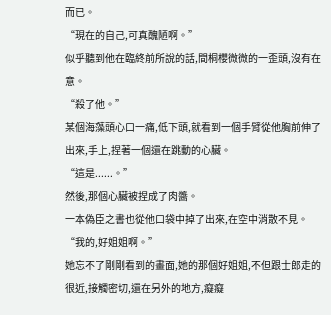而已。
“現在的自己,可真醜陋啊。”
似乎聽到他在臨終前所說的話,間桐櫻微微的一歪頭,沒有在意。
“殺了他。”
某個海藻頭心口一痛,低下頭,就看到一個手臂從他胸前伸了出來,手上,捏著一個還在跳動的心臟。
“這是......。”
然後,那個心臟被捏成了肉醬。
一本偽臣之書也從他口袋中掉了出來,在空中消散不見。
“我的,好姐姐啊。”
她忘不了剛剛看到的畫面,她的那個好姐姐,不但跟士郎走的很近,接觸密切,還在另外的地方,癡癡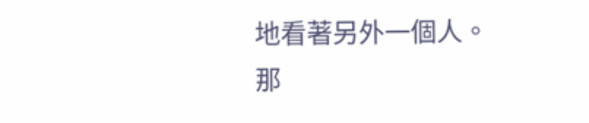地看著另外一個人。
那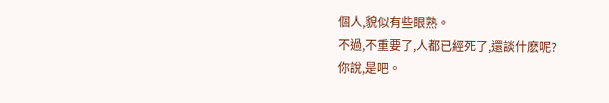個人,貌似有些眼熟。
不過,不重要了,人都已經死了,還談什麽呢?
你說,是吧。